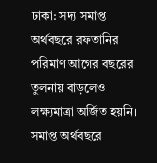ঢাকা: সদ্য সমাপ্ত অর্থবছরে রফতানির পরিমাণ আগের বছরের তুলনায় বাড়লেও লক্ষ্যমাত্রা অর্জিত হয়নি। সমাপ্ত অর্থবছরে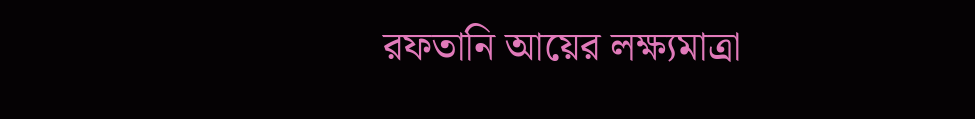রফতানি আয়ের লক্ষ্যমাত্রা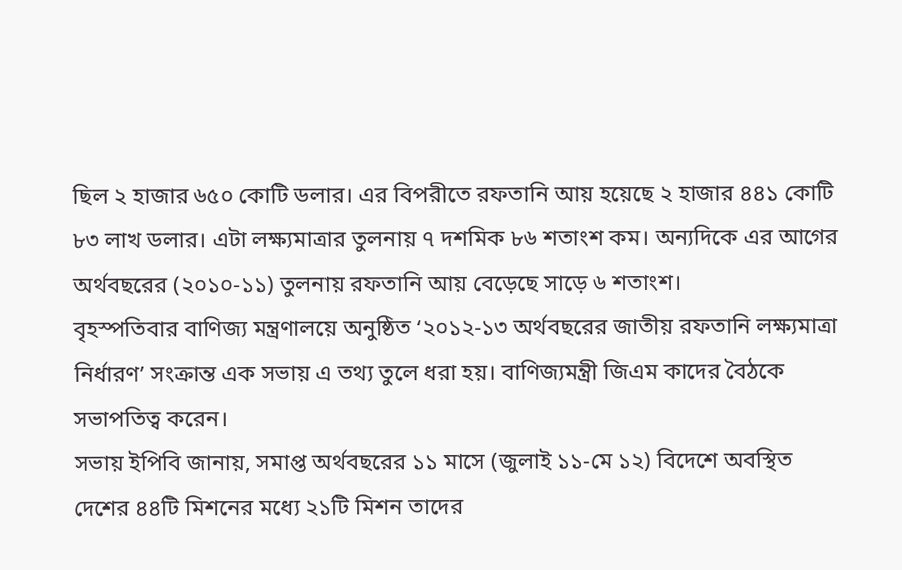ছিল ২ হাজার ৬৫০ কোটি ডলার। এর বিপরীতে রফতানি আয় হয়েছে ২ হাজার ৪৪১ কোটি ৮৩ লাখ ডলার। এটা লক্ষ্যমাত্রার তুলনায় ৭ দশমিক ৮৬ শতাংশ কম। অন্যদিকে এর আগের অর্থবছরের (২০১০-১১) তুলনায় রফতানি আয় বেড়েছে সাড়ে ৬ শতাংশ।
বৃহস্পতিবার বাণিজ্য মন্ত্রণালয়ে অনুষ্ঠিত ‘২০১২-১৩ অর্থবছরের জাতীয় রফতানি লক্ষ্যমাত্রা নির্ধারণ’ সংক্রান্ত এক সভায় এ তথ্য তুলে ধরা হয়। বাণিজ্যমন্ত্রী জিএম কাদের বৈঠকে সভাপতিত্ব করেন।
সভায় ইপিবি জানায়, সমাপ্ত অর্থবছরের ১১ মাসে (জুলাই ১১-মে ১২) বিদেশে অবস্থিত দেশের ৪৪টি মিশনের মধ্যে ২১টি মিশন তাদের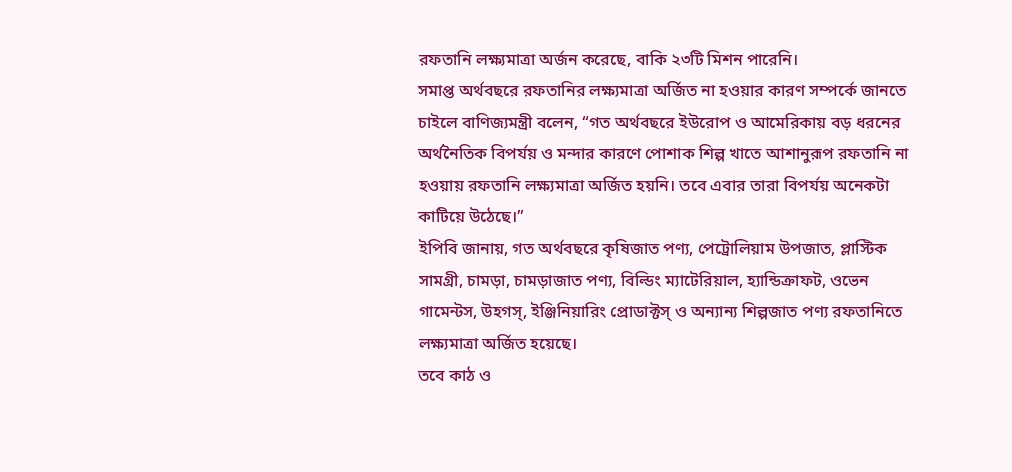রফতানি লক্ষ্যমাত্রা অর্জন করেছে, বাকি ২৩টি মিশন পারেনি।
সমাপ্ত অর্থবছরে রফতানির লক্ষ্যমাত্রা অর্জিত না হওয়ার কারণ সম্পর্কে জানতে চাইলে বাণিজ্যমন্ত্রী বলেন, “গত অর্থবছরে ইউরোপ ও আমেরিকায় বড় ধরনের অর্থনৈতিক বিপর্যয় ও মন্দার কারণে পোশাক শিল্প খাতে আশানুরূপ রফতানি না হওয়ায় রফতানি লক্ষ্যমাত্রা অর্জিত হয়নি। তবে এবার তারা বিপর্যয় অনেকটা কাটিয়ে উঠেছে।”
ইপিবি জানায়, গত অর্থবছরে কৃষিজাত পণ্য, পেট্রোলিয়াম উপজাত, প্লাস্টিক সামগ্রী, চামড়া, চামড়াজাত পণ্য, বিল্ডিং ম্যাটেরিয়াল, হ্যান্ডিক্রাফট, ওভেন গামেন্টস, উহগস্, ইঞ্জিনিয়ারিং প্রোডাক্টস্ ও অন্যান্য শিল্পজাত পণ্য রফতানিতে লক্ষ্যমাত্রা অর্জিত হয়েছে।
তবে কাঠ ও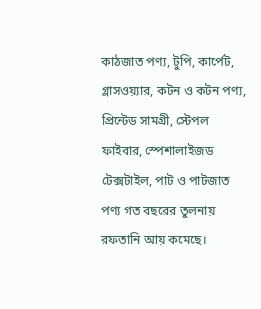কাঠজাত পণ্য, টুপি, কার্পেট, গ্লাসওয়্যার, কটন ও কটন পণ্য, প্রিন্টেড সামগ্রী, স্টেপল ফাইবার, স্পেশালাইজড টেক্সটাইল, পাট ও পাটজাত পণ্য গত বছরের তুলনায় রফতানি আয় কমেছে।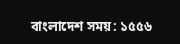বাংলাদেশ সময়: ১৫৫৬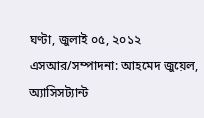ঘণ্টা, জুলাই ০৫, ২০১২
এসআর/সম্পাদনা: আহমেদ জুয়েল, অ্যাসিসট্যান্ট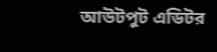আউটপুট এডিটর